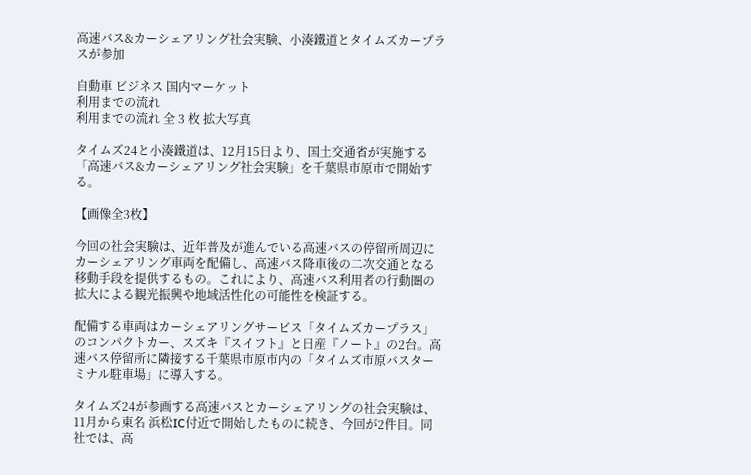高速バス&カーシェアリング社会実験、小湊鐵道とタイムズカープラスが参加

自動車 ビジネス 国内マーケット
利用までの流れ
利用までの流れ 全 3 枚 拡大写真

タイムズ24と小湊鐵道は、12月15日より、国土交通省が実施する「高速バス&カーシェアリング社会実験」を千葉県市原市で開始する。

【画像全3枚】

今回の社会実験は、近年普及が進んでいる高速バスの停留所周辺にカーシェアリング車両を配備し、高速バス降車後の二次交通となる移動手段を提供するもの。これにより、高速バス利用者の行動圏の拡大による観光振興や地域活性化の可能性を検証する。

配備する車両はカーシェアリングサービス「タイムズカープラス」のコンパクトカー、スズキ『スイフト』と日産『ノート』の2台。高速バス停留所に隣接する千葉県市原市内の「タイムズ市原バスターミナル駐車場」に導入する。

タイムズ24が参画する高速バスとカーシェアリングの社会実験は、11月から東名 浜松IC付近で開始したものに続き、今回が2件目。同社では、高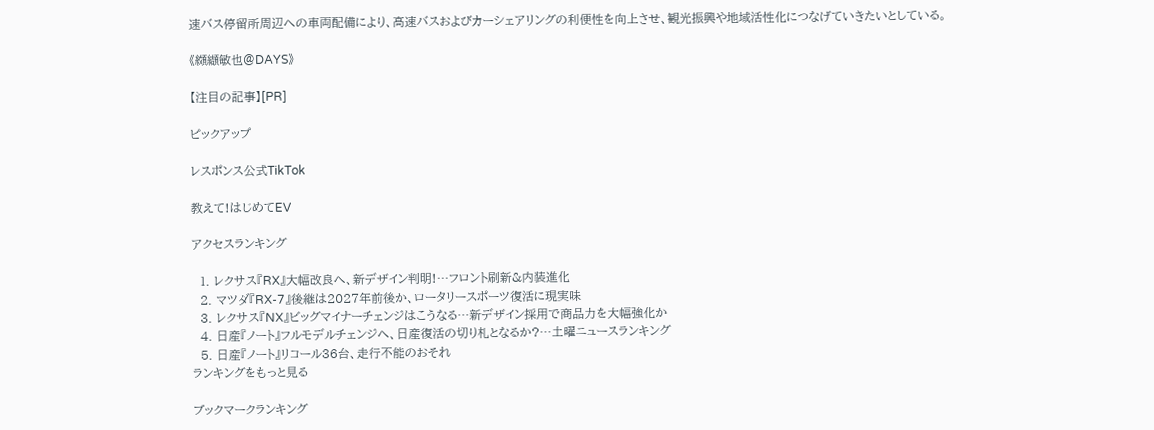速バス停留所周辺への車両配備により、高速バスおよびカーシェアリングの利便性を向上させ、観光振興や地域活性化につなげていきたいとしている。

《纐纈敏也@DAYS》

【注目の記事】[PR]

ピックアップ

レスポンス公式TikTok

教えて!はじめてEV

アクセスランキング

  1. レクサス『RX』大幅改良へ、新デザイン判明!…フロント刷新&内装進化
  2. マツダ『RX-7』後継は2027年前後か、ロータリースポーツ復活に現実味
  3. レクサス『NX』ビッグマイナーチェンジはこうなる…新デザイン採用で商品力を大幅強化か
  4. 日産『ノート』フルモデルチェンジへ、日産復活の切り札となるか?…土曜ニュースランキング
  5. 日産『ノート』リコール36台、走行不能のおそれ
ランキングをもっと見る

ブックマークランキング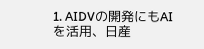1. AIDVの開発にもAIを活用、日産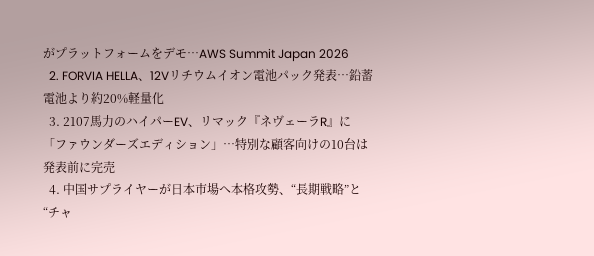がプラットフォームをデモ…AWS Summit Japan 2026
  2. FORVIA HELLA、12Vリチウムイオン電池パック発表…鉛蓄電池より約20%軽量化
  3. 2107馬力のハイパーEV、リマック『ネヴェーラR』に「ファウンダーズエディション」…特別な顧客向けの10台は発表前に完売
  4. 中国サプライヤーが日本市場へ本格攻勢、“長期戦略”と“チャ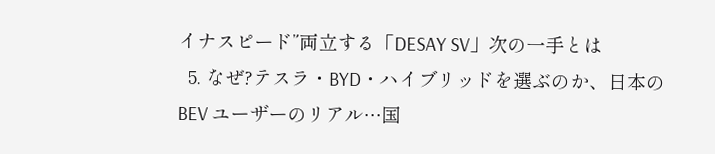イナスピード”両立する「DESAY SV」次の一手とは
  5. なぜ?テスラ・BYD・ハイブリッドを選ぶのか、日本の BEV ユーザーのリアル…国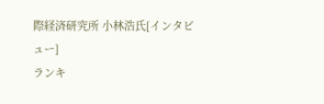際経済研究所 小林浩氏[インタビュー]
ランキ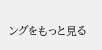ングをもっと見る